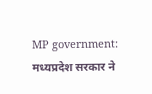MP government: मध्यप्रदेश सरकार ने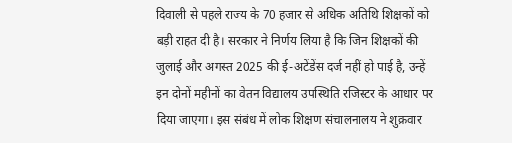दिवाली से पहले राज्य के 70 हजार से अधिक अतिथि शिक्षकों को बड़ी राहत दी है। सरकार ने निर्णय लिया है कि जिन शिक्षकों की जुलाई और अगस्त 2025 की ई-अटेंडेंस दर्ज नहीं हो पाई है, उन्हें इन दोनों महीनों का वेतन विद्यालय उपस्थिति रजिस्टर के आधार पर दिया जाएगा। इस संबंध में लोक शिक्षण संचालनालय ने शुक्रवार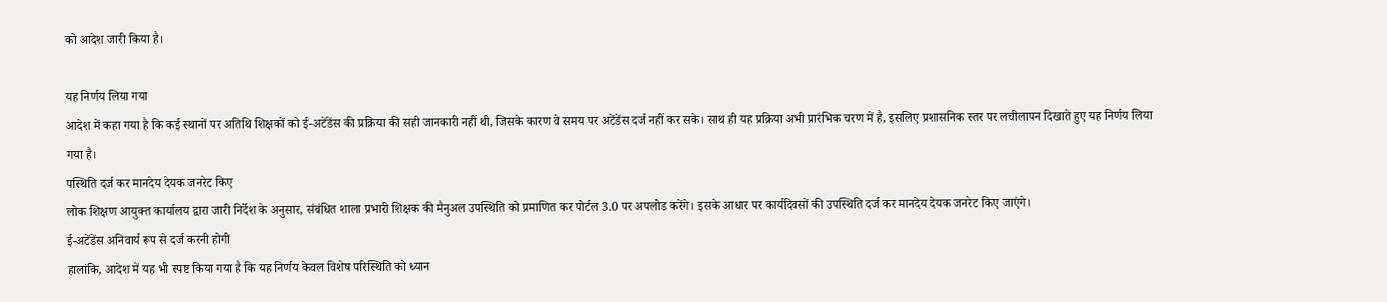को आदेश जारी किया है।

यह निर्णय लिया गया
आदेश में कहा गया है कि कई स्थानों पर अतिथि शिक्षकों को ई-अटेंडेंस की प्रक्रिया की सही जानकारी नहीं थी, जिसके कारण वे समय पर अटेंडेंस दर्ज नहीं कर सके। साथ ही यह प्रक्रिया अभी प्रारंभिक चरण में है, इसलिए प्रशासनिक स्तर पर लचीलापन दिखाते हुए यह निर्णय लिया गया है।
पस्थिति दर्ज कर मानदेय देयक जनरेट किए
लोक शिक्षण आयुक्त कार्यालय द्वारा जारी निर्देश के अनुसार, संबंधित शाला प्रभारी शिक्षक की मैनुअल उपस्थिति को प्रमाणित कर पोर्टल 3.0 पर अपलोड करेंगे। इसके आधार पर कार्यदिवसों की उपस्थिति दर्ज कर मानदेय देयक जनरेट किए जाएंगे।
ई-अटेंडेंस अनिवार्य रूप से दर्ज करनी होगी
हालांकि, आदेश में यह भी स्पष्ट किया गया है कि यह निर्णय केवल विशेष परिस्थिति को ध्यान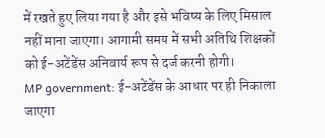में रखते हुए लिया गया है और इसे भविष्य के लिए मिसाल नहीं माना जाएगा। आगामी समय में सभी अतिथि शिक्षकों को ई-अटेंडेंस अनिवार्य रूप से दर्ज करनी होगी।
MP government: ई-अटेंडेंस के आधार पर ही निकाला जाएगा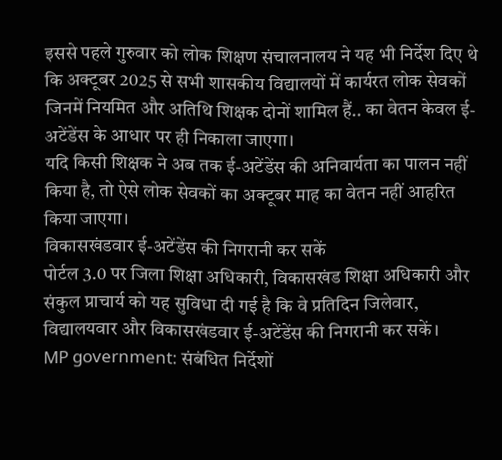इससे पहले गुरुवार को लोक शिक्षण संचालनालय ने यह भी निर्देश दिए थे कि अक्टूबर 2025 से सभी शासकीय विद्यालयों में कार्यरत लोक सेवकों जिनमें नियमित और अतिथि शिक्षक दोनों शामिल हैं.. का वेतन केवल ई-अटेंडेंस के आधार पर ही निकाला जाएगा।
यदि किसी शिक्षक ने अब तक ई-अटेंडेंस की अनिवार्यता का पालन नहीं किया है, तो ऐसे लोक सेवकों का अक्टूबर माह का वेतन नहीं आहरित किया जाएगा।
विकासखंडवार ई-अटेंडेंस की निगरानी कर सकें
पोर्टल 3.0 पर जिला शिक्षा अधिकारी, विकासखंड शिक्षा अधिकारी और संकुल प्राचार्य को यह सुविधा दी गई है कि वे प्रतिदिन जिलेवार, विद्यालयवार और विकासखंडवार ई-अटेंडेंस की निगरानी कर सकें।
MP government: संबंधित निर्देशों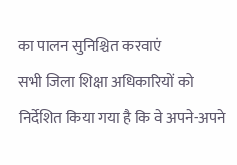का पालन सुनिश्चित करवाएं
सभी जिला शिक्षा अधिकारियों को निर्देशित किया गया है कि वे अपने-अपने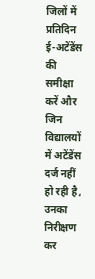जिलों में प्रतिदिन ई-अटेंडेंस की समीक्षा करें और जिन विद्यालयों में अटेंडेंस दर्ज नहीं हो रही है, उनका निरीक्षण कर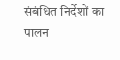संबंधित निर्देशों का पालन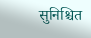सुनिश्चित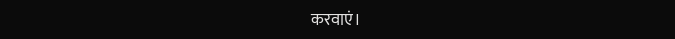करवाएं।